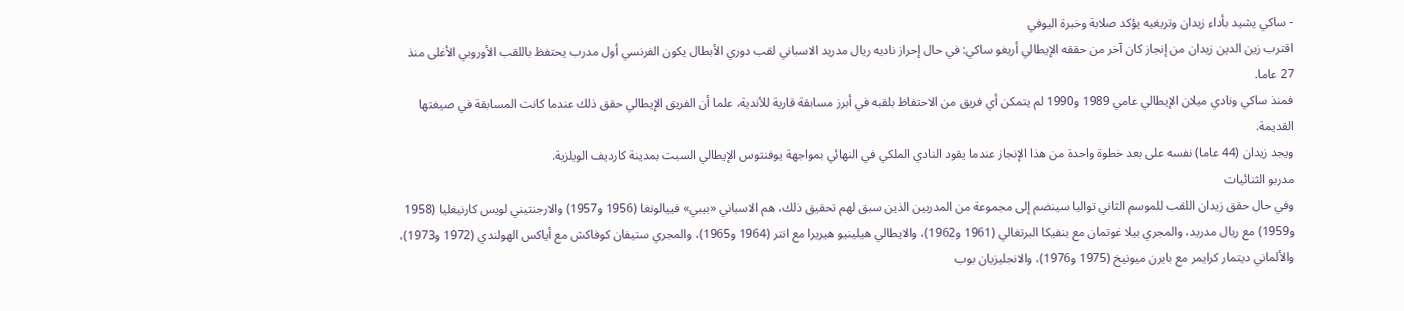- ساكي يشيد بأداء زيدان وتريغيه يؤكد صلابة وخبرة اليوفي
اقترب زين الدين زيدان من إنجاز كان آخر من حققه الإيطالي أريغو ساكي: في حال إحراز ناديه ريال مدريد الاسباني لقب دوري الأبطال يكون الفرنسي أول مدرب يحتفظ باللقب الأوروبي الأغلى منذ 27 عاما.
فمنذ ساكي ونادي ميلان الإيطالي عامي 1989 و1990 لم يتمكن أي فريق من الاحتفاظ بلقبه في أبرز مسابقة قارية للأندية، علما أن الفريق الإيطالي حقق ذلك عندما كانت المسابقة في صيغتها القديمة.
ويجد زيدان (44 عاما) نفسه على بعد خطوة واحدة من هذا الإنجاز عندما يقود النادي الملكي في النهائي بمواجهة يوفنتوس الإيطالي السبت بمدينة كارديف الويلزية.
مدربو الثنائيات
وفي حال حقق زيدان اللقب للموسم الثاني تواليا سينضم إلى مجموعة من المدربين الذين سبق لهم تحقيق ذلك، هم الاسباني «بيبي» فييالونغا (1956 و1957) والارجنتيني لويس كارنيغليا (1958 و1959) مع ريال مدريد، والمجري بيلا غوتمان مع بنفيكا البرتغالي (1961 و1962)، والايطالي هيلينيو هيريرا مع انتر (1964 و1965)، والمجري ستيفان كوفاكش مع أياكس الهولندي (1972 و1973)، والألماني ديتمار كرايمر مع بايرن ميونيخ (1975 و1976)، والانجليزيان بوب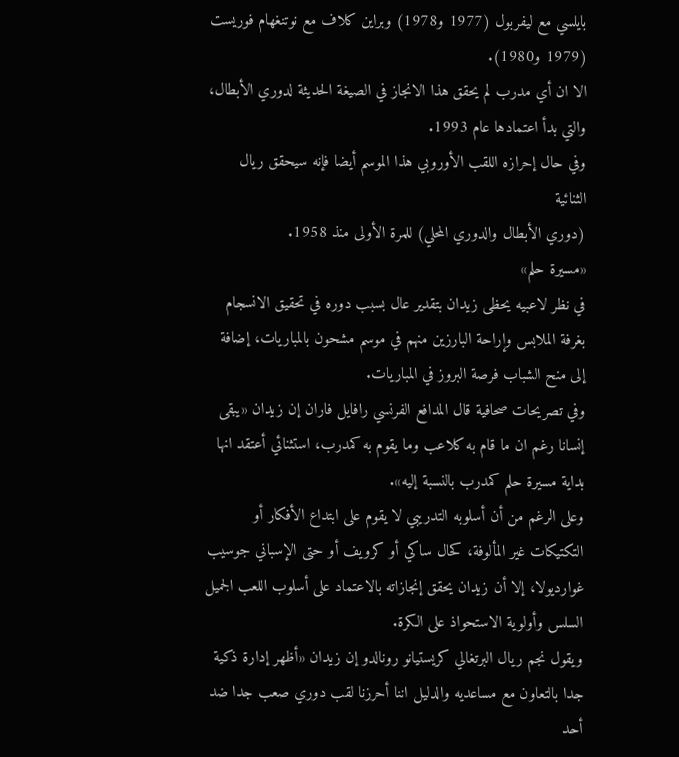بايلسي مع ليفربول (1977 و1978) وبراين كلاف مع نوتنغهام فوريست (1979 و1980).
الا ان أي مدرب لم يحقق هذا الانجاز في الصيغة الحديثة لدوري الأبطال، والتي بدأ اعتمادها عام 1993.
وفي حال إحرازه اللقب الأوروبي هذا الموسم أيضا فإنه سيحقق ريال الثنائية
(دوري الأبطال والدوري المحلي) للمرة الأولى منذ 1958.
«مسيرة حلم»
في نظر لاعبيه يحظى زيدان بتقدير عال بسبب دوره في تحقيق الانسجام بغرفة الملابس وإراحة البارزين منهم في موسم مشحون بالمباريات، إضافة إلى منح الشباب فرصة البروز في المباريات.
وفي تصريحات صحافية قال المدافع الفرنسي رافايل فاران إن زيدان «يبقى إنسانا رغم ان ما قام به كلاعب وما يقوم به كمدرب، استثنائي أعتقد انها بداية مسيرة حلم كمدرب بالنسبة إليه».
وعلى الرغم من أن أسلوبه التدريبي لا يقوم على ابتداع الأفكار أو التكتيكات غير المألوفة، كحال ساكي أو كرويف أو حتى الإسباني جوسيب غوارديولا، إلا أن زيدان يحقق إنجازاته بالاعتماد على أسلوب اللعب الجميل السلس وأولوية الاستحواذ على الكرة.
ويقول نجم ريال البرتغالي كريستيانو رونالدو إن زيدان «أظهر إدارة ذكية جدا بالتعاون مع مساعديه والدليل اننا أحرزنا لقب دوري صعب جدا ضد أحد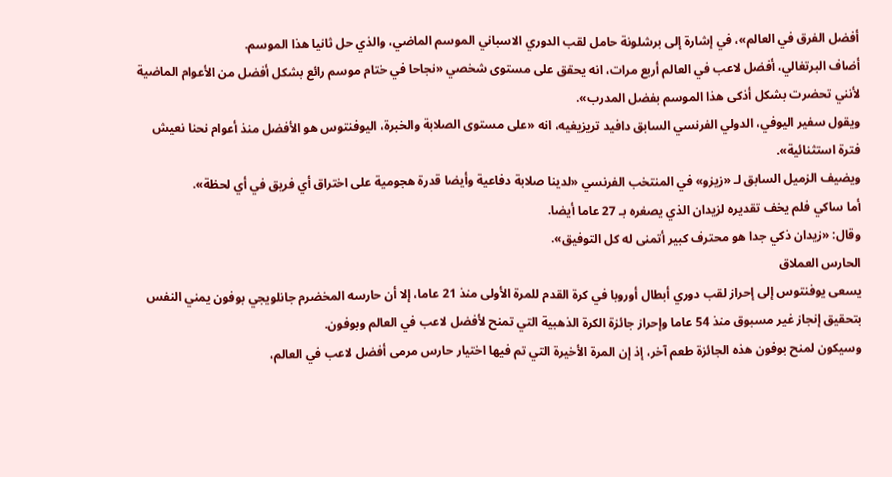أفضل الفرق في العالم»، في إشارة إلى برشلونة حامل لقب الدوري الاسباني الموسم الماضي، والذي حل ثانيا هذا الموسم.
أضاف البرتغالي، أفضل لاعب في العالم أربع مرات، انه يحقق على مستوى شخصي «نجاحا في ختام موسم رائع بشكل أفضل من الأعوام الماضية لأنني تحضرت بشكل أذكى هذا الموسم بفضل المدرب».
ويقول سفير اليوفي، الدولي الفرنسي السابق دافيد تريزيغيه، انه «على مستوى الصلابة والخبرة، اليوفنتوس هو الأفضل منذ أعوام نحنا نعيش فترة استثنائية».
ويضيف الزميل السابق لـ «زيزو» في المنتخب الفرنسي «لدينا صلابة دفاعية وأيضا قدرة هجومية على اختراق أي فريق في أي لحظة».
أما ساكي فلم يخف تقديره لزيدان الذي يصغره بـ 27 عاما أيضا.
وقال: «زيدان ذكي جدا هو محترف كبير أتمنى له كل التوفيق».
الحارس العملاق
يسعى يوفنتوس إلى إحراز لقب دوري أبطال أوروبا في كرة القدم للمرة الأولى منذ 21 عاما، إلا أن حارسه المخضرم جانلويجي بوفون يمني النفس بتحقيق إنجاز غير مسبوق منذ 54 عاما وإحراز جائزة الكرة الذهبية التي تمنح لأفضل لاعب في العالم وبوفون.
وسيكون لمنح بوفون هذه الجائزة طعم آخر، إذ إن المرة الأخيرة التي تم فيها اختيار حارس مرمى أفضل لاعب في العالم،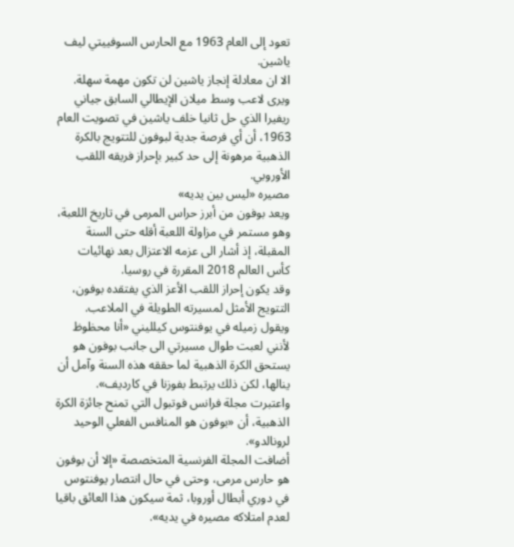تعود إلى العام 1963 مع الحارس السوفييتي ليف ياشين.
الا ان معادلة إنجاز ياشين لن تكون مهمة سهلة.
ويرى لاعب وسط ميلان الإيطالي السابق جياني ريفيرا الذي حل ثانيا خلف ياشين في تصويت العام 1963، أن أي فرصة جدية لبوفون للتتويج بالكرة الذهبية مرهونة إلى حد كبير بإحراز فريقه اللقب الأوروبي.
مصيره «ليس بين يديه»
ويعد بوفون من أبرز حراس المرمى في تاريخ اللعبة، وهو مستمر في مزاولة اللعبة أقله حتى السنة المقبلة، إذ أشار الى عزمه الاعتزال بعد نهائيات كأس العالم 2018 المقررة في روسيا.
وقد يكون إحراز اللقب الأعز الذي يفتقده بوفون، التتويج الأمثل لمسيرته الطويلة في الملاعب.
ويقول زميله في يوفنتوس كيلليني «أنا محظوظ لأنني لعبت طوال مسيرتي الى جانب بوفون هو يستحق الكرة الذهبية لما حققه هذه السنة وآمل أن ينالها، لكن ذلك يرتبط بفوزنا في كارديف».
واعتبرت مجلة فرانس فوتبول التي تمنح جائزة الكرة الذهبية، أن «بوفون هو المنافس الفعلي الوحيد لرونالدو».
أضافت المجلة الفرنسية المتخصصة «إلا أن بوفون هو حارس مرمى، وحتى في حال انتصار يوفنتوس في دوري أبطال أوروبا، ثمة سيكون هذا العائق باقيا لعدم امتلاكه مصيره في يديه».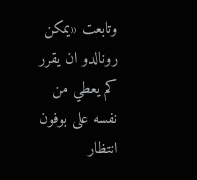وتابعت «يمكن رونالدو ان يقرر كم يعطي من نفسه على بوفون انتظار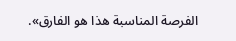الفرصة المناسبة هذا هو الفارق».